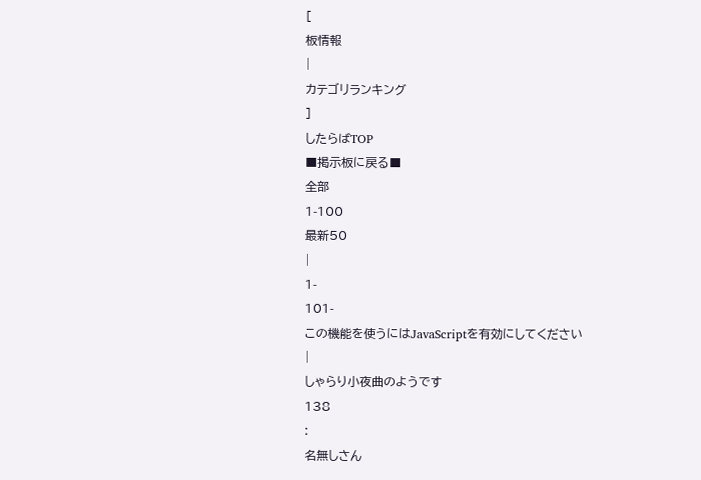[
板情報
|
カテゴリランキング
]
したらばTOP
■掲示板に戻る■
全部
1-100
最新50
|
1-
101-
この機能を使うにはJavaScriptを有効にしてください
|
しゃらり小夜曲のようです
138
:
名無しさん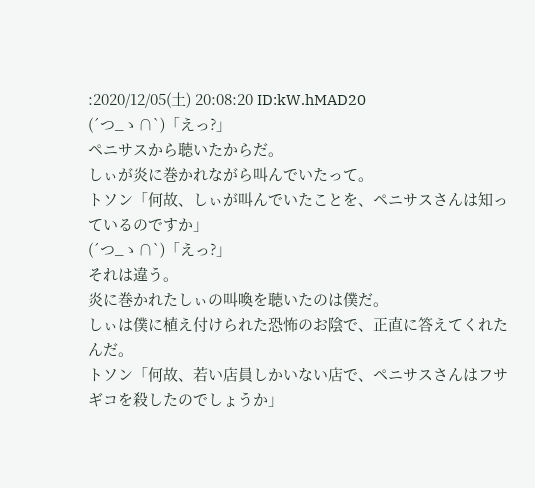:2020/12/05(土) 20:08:20 ID:kW.hMAD20
(´つ_ゝ∩`)「えっ?」
ペニサスから聴いたからだ。
しぃが炎に巻かれながら叫んでいたって。
トソン「何故、しぃが叫んでいたことを、ペニサスさんは知っているのですか」
(´つ_ゝ∩`)「えっ?」
それは違う。
炎に巻かれたしぃの叫喚を聴いたのは僕だ。
しぃは僕に植え付けられた恐怖のお陰で、正直に答えてくれたんだ。
トソン「何故、若い店員しかいない店で、ペニサスさんはフサギコを殺したのでしょうか」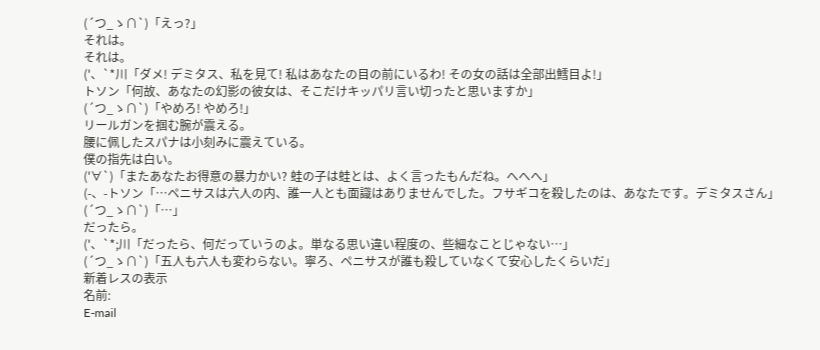(´つ_ゝ∩`)「えっ?」
それは。
それは。
('、`*川「ダメ! デミタス、私を見て! 私はあなたの目の前にいるわ! その女の話は全部出鱈目よ!」
トソン「何故、あなたの幻影の彼女は、そこだけキッパリ言い切ったと思いますか」
(´つ_ゝ∩`)「やめろ! やめろ!」
リールガンを掴む腕が震える。
腰に佩したスパナは小刻みに震えている。
僕の指先は白い。
('∀`)「またあなたお得意の暴力かい? 蛙の子は蛙とは、よく言ったもんだね。へへへ」
(-、-トソン「…ペニサスは六人の内、誰一人とも面識はありませんでした。フサギコを殺したのは、あなたです。デミタスさん」
(´つ_ゝ∩`)「…」
だったら。
('、`*;川「だったら、何だっていうのよ。単なる思い違い程度の、些細なことじゃない…」
(´つ_ゝ∩`)「五人も六人も変わらない。寧ろ、ペニサスが誰も殺していなくて安心したくらいだ」
新着レスの表示
名前:
E-mail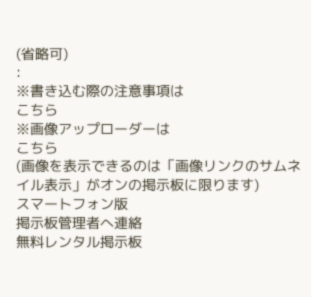(省略可)
:
※書き込む際の注意事項は
こちら
※画像アップローダーは
こちら
(画像を表示できるのは「画像リンクのサムネイル表示」がオンの掲示板に限ります)
スマートフォン版
掲示板管理者へ連絡
無料レンタル掲示板